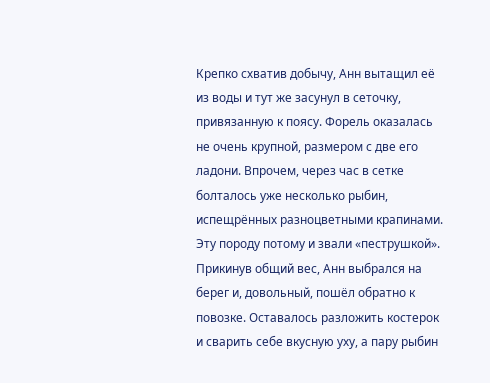Крепко схватив добычу, Анн вытащил её из воды и тут же засунул в сеточку, привязанную к поясу. Форель оказалась не очень крупной, размером с две его ладони. Впрочем, через час в сетке болталось уже несколько рыбин, испещрённых разноцветными крапинами. Эту породу потому и звали «пеструшкой». Прикинув общий вес, Анн выбрался на берег и, довольный, пошёл обратно к повозке. Оставалось разложить костерок и сварить себе вкусную уху, а пару рыбин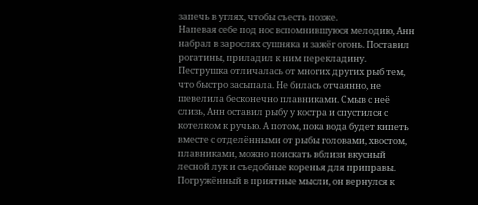запечь в углях, чтобы съесть позже.
Напевая себе под нос вспомнившуюся мелодию, Анн набрал в зарослях сушняка и зажёг огонь. Поставил рогатины, приладил к ним перекладину.
Пеструшка отличалась от многих других рыб тем, что быстро засыпала. Не билась отчаянно, не шевелила бесконечно плавниками. Смыв с неё слизь, Анн оставил рыбу у костра и спустился с котелком к ручью. А потом, пока вода будет кипеть вместе с отделёнными от рыбы головами, хвостом, плавниками, можно поискать вблизи вкусный лесной лук и съедобные коренья для приправы.
Погружённый в приятные мысли, он вернулся к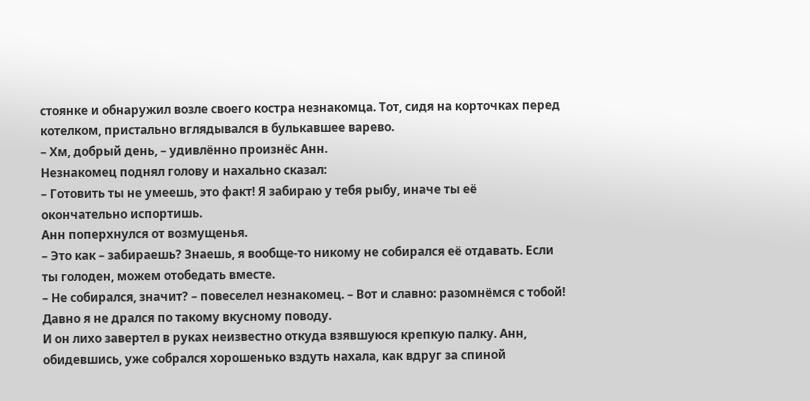стоянке и обнаружил возле своего костра незнакомца. Тот, сидя на корточках перед котелком, пристально вглядывался в булькавшее варево.
– Хм, добрый день, – удивлённо произнёс Анн.
Незнакомец поднял голову и нахально сказал:
– Готовить ты не умеешь, это факт! Я забираю у тебя рыбу, иначе ты её окончательно испортишь.
Анн поперхнулся от возмущенья.
– Это как – забираешь? Знаешь, я вообще-то никому не собирался её отдавать. Если ты голоден, можем отобедать вместе.
– Не собирался, значит? – повеселел незнакомец. – Вот и славно: разомнёмся с тобой! Давно я не дрался по такому вкусному поводу.
И он лихо завертел в руках неизвестно откуда взявшуюся крепкую палку. Анн, обидевшись, уже собрался хорошенько вздуть нахала, как вдруг за спиной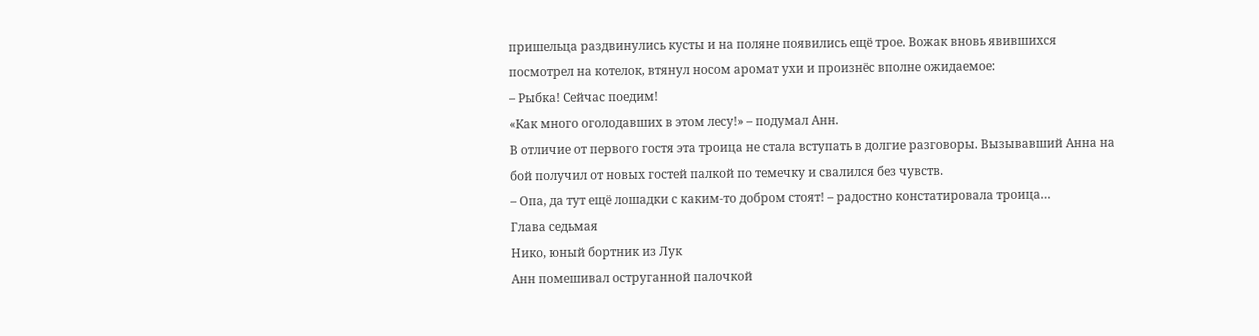пришельца раздвинулись кусты и на поляне появились ещё трое. Вожак вновь явившихся посмотрел на котелок, втянул носом аромат ухи и произнёс вполне ожидаемое:
– Рыбка! Сейчас поедим!
«Как много оголодавших в этом лесу!» – подумал Анн.
В отличие от первого гостя эта троица не стала вступать в долгие разговоры. Вызывавший Анна на бой получил от новых гостей палкой по темечку и свалился без чувств.
– Опа, да тут ещё лошадки с каким-то добром стоят! – радостно констатировала троица…
Глава седьмая
Нико, юный бортник из Лук
Анн помешивал оструганной палочкой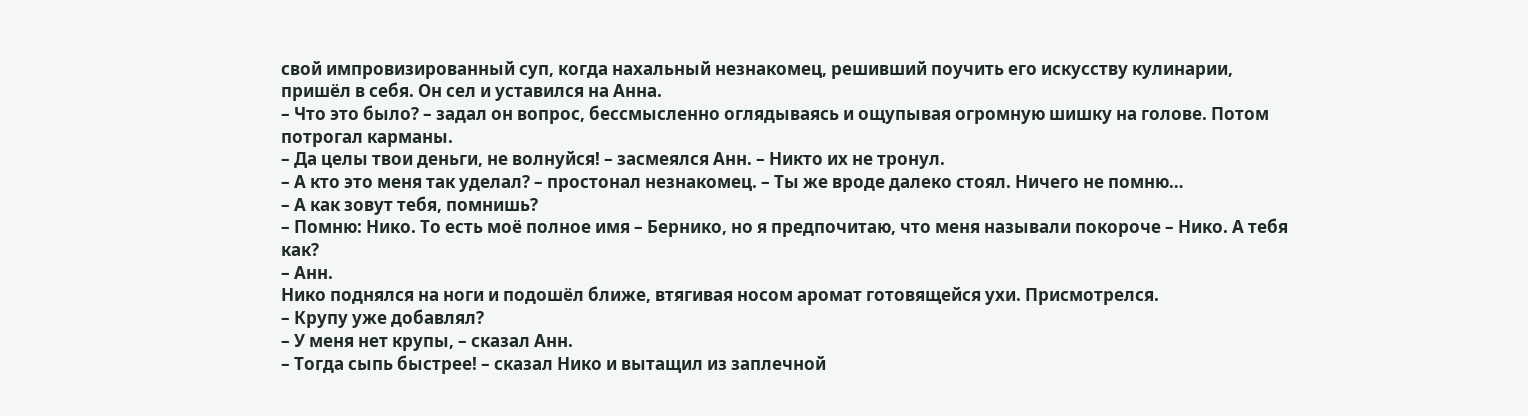свой импровизированный суп, когда нахальный незнакомец, решивший поучить его искусству кулинарии, пришёл в себя. Он сел и уставился на Анна.
– Что это было? – задал он вопрос, бессмысленно оглядываясь и ощупывая огромную шишку на голове. Потом потрогал карманы.
– Да целы твои деньги, не волнуйся! – засмеялся Анн. – Никто их не тронул.
– А кто это меня так уделал? – простонал незнакомец. – Ты же вроде далеко стоял. Ничего не помню…
– А как зовут тебя, помнишь?
– Помню: Нико. То есть моё полное имя – Бернико, но я предпочитаю, что меня называли покороче – Нико. А тебя как?
– Анн.
Нико поднялся на ноги и подошёл ближе, втягивая носом аромат готовящейся ухи. Присмотрелся.
– Крупу уже добавлял?
– У меня нет крупы, – сказал Анн.
– Тогда сыпь быстрее! – сказал Нико и вытащил из заплечной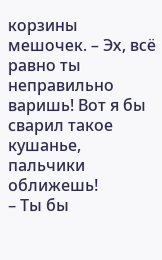корзины мешочек. – Эх, всё равно ты неправильно варишь! Вот я бы сварил такое кушанье, пальчики оближешь!
– Ты бы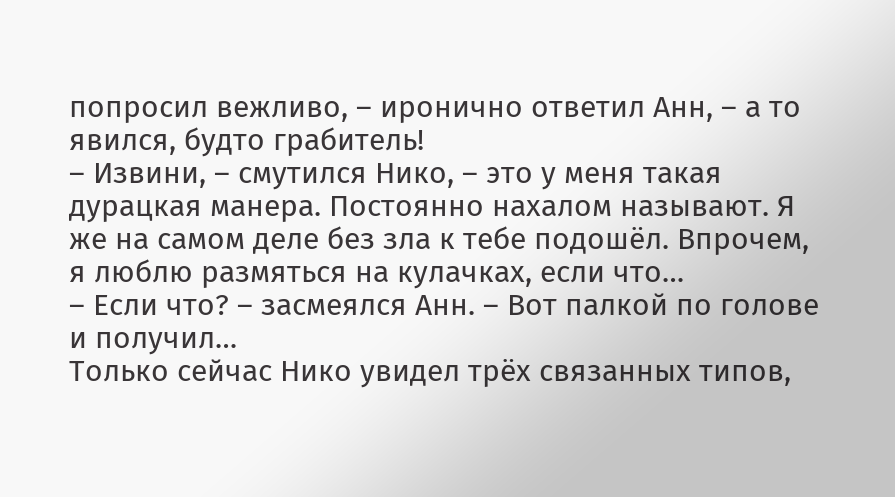попросил вежливо, – иронично ответил Анн, – а то явился, будто грабитель!
– Извини, – смутился Нико, – это у меня такая дурацкая манера. Постоянно нахалом называют. Я же на самом деле без зла к тебе подошёл. Впрочем, я люблю размяться на кулачках, если что…
– Если что? – засмеялся Анн. – Вот палкой по голове и получил…
Только сейчас Нико увидел трёх связанных типов,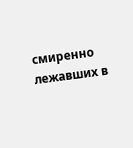смиренно лежавших в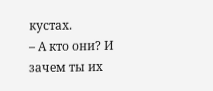кустах.
– А кто они? И зачем ты их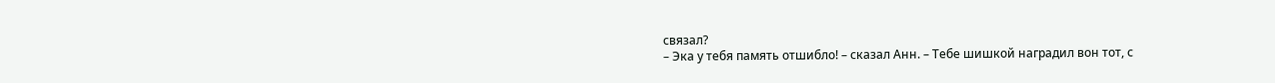связал?
– Эка у тебя память отшибло! – сказал Анн. – Тебе шишкой наградил вон тот, с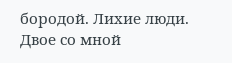бородой. Лихие люди. Двое со мной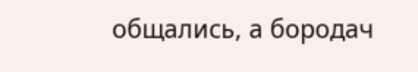общались, а бородач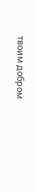твоим добром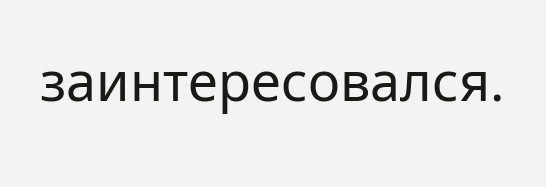заинтересовался.